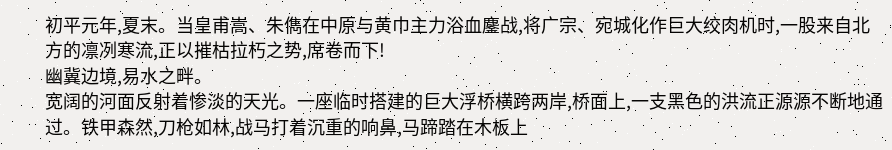初平元年,夏末。当皇甫嵩、朱儁在中原与黄巾主力浴血鏖战,将广宗、宛城化作巨大绞肉机时,一股来自北方的凛冽寒流,正以摧枯拉朽之势,席卷而下!
幽冀边境,易水之畔。
宽阔的河面反射着惨淡的天光。一座临时搭建的巨大浮桥横跨两岸,桥面上,一支黑色的洪流正源源不断地通过。铁甲森然,刀枪如林,战马打着沉重的响鼻,马蹄踏在木板上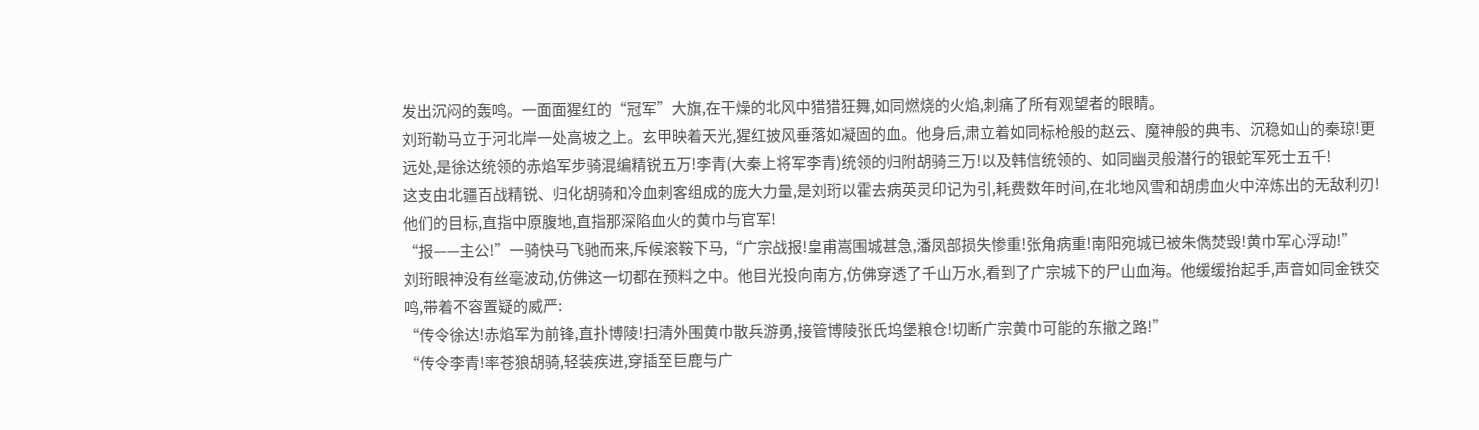发出沉闷的轰鸣。一面面猩红的“冠军”大旗,在干燥的北风中猎猎狂舞,如同燃烧的火焰,刺痛了所有观望者的眼睛。
刘珩勒马立于河北岸一处高坡之上。玄甲映着天光,猩红披风垂落如凝固的血。他身后,肃立着如同标枪般的赵云、魔神般的典韦、沉稳如山的秦琼!更远处,是徐达统领的赤焰军步骑混编精锐五万!李青(大秦上将军李青)统领的归附胡骑三万!以及韩信统领的、如同幽灵般潜行的银蛇军死士五千!
这支由北疆百战精锐、归化胡骑和冷血刺客组成的庞大力量,是刘珩以霍去病英灵印记为引,耗费数年时间,在北地风雪和胡虏血火中淬炼出的无敌利刃!他们的目标,直指中原腹地,直指那深陷血火的黄巾与官军!
“报——主公!”一骑快马飞驰而来,斥候滚鞍下马,“广宗战报!皇甫嵩围城甚急,潘凤部损失惨重!张角病重!南阳宛城已被朱儁焚毁!黄巾军心浮动!”
刘珩眼神没有丝毫波动,仿佛这一切都在预料之中。他目光投向南方,仿佛穿透了千山万水,看到了广宗城下的尸山血海。他缓缓抬起手,声音如同金铁交鸣,带着不容置疑的威严:
“传令徐达!赤焰军为前锋,直扑博陵!扫清外围黄巾散兵游勇,接管博陵张氏坞堡粮仓!切断广宗黄巾可能的东撤之路!”
“传令李青!率苍狼胡骑,轻装疾进,穿插至巨鹿与广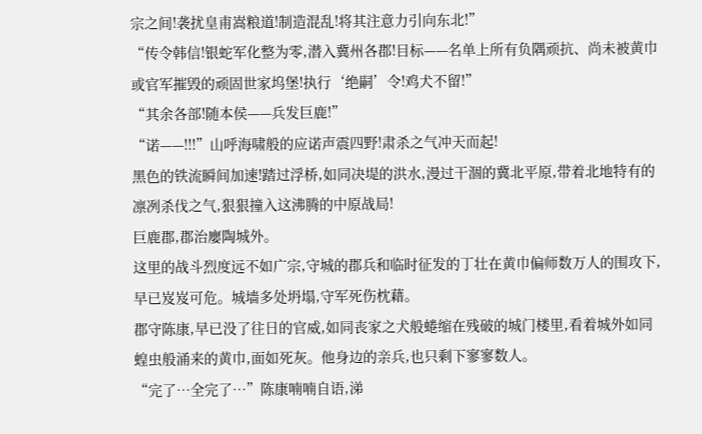宗之间!袭扰皇甫嵩粮道!制造混乱!将其注意力引向东北!”
“传令韩信!银蛇军化整为零,潜入冀州各郡!目标——名单上所有负隅顽抗、尚未被黄巾或官军摧毁的顽固世家坞堡!执行‘绝嗣’令!鸡犬不留!”
“其余各部!随本侯——兵发巨鹿!”
“诺——!!!”山呼海啸般的应诺声震四野!肃杀之气冲天而起!
黑色的铁流瞬间加速!踏过浮桥,如同决堤的洪水,漫过干涸的冀北平原,带着北地特有的凛冽杀伐之气,狠狠撞入这沸腾的中原战局!
巨鹿郡,郡治廮陶城外。
这里的战斗烈度远不如广宗,守城的郡兵和临时征发的丁壮在黄巾偏师数万人的围攻下,早已岌岌可危。城墙多处坍塌,守军死伤枕藉。
郡守陈康,早已没了往日的官威,如同丧家之犬般蜷缩在残破的城门楼里,看着城外如同蝗虫般涌来的黄巾,面如死灰。他身边的亲兵,也只剩下寥寥数人。
“完了…全完了…”陈康喃喃自语,涕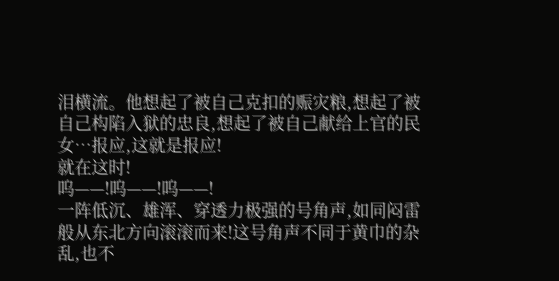泪横流。他想起了被自己克扣的赈灾粮,想起了被自己构陷入狱的忠良,想起了被自己献给上官的民女…报应,这就是报应!
就在这时!
呜——!呜——!呜——!
一阵低沉、雄浑、穿透力极强的号角声,如同闷雷般从东北方向滚滚而来!这号角声不同于黄巾的杂乱,也不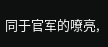同于官军的嘹亮,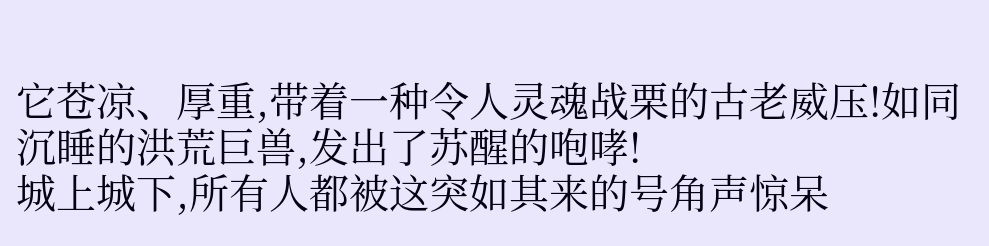它苍凉、厚重,带着一种令人灵魂战栗的古老威压!如同沉睡的洪荒巨兽,发出了苏醒的咆哮!
城上城下,所有人都被这突如其来的号角声惊呆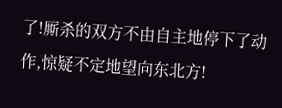了!厮杀的双方不由自主地停下了动作,惊疑不定地望向东北方!